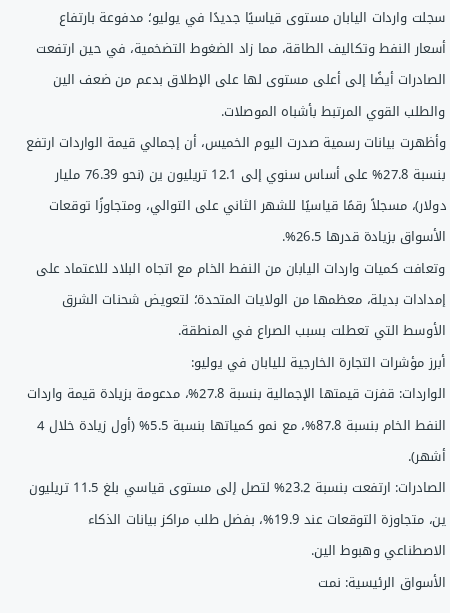سجلت واردات اليابان مستوى قياسيًا جديدًا في يوليو؛ مدفوعة بارتفاع أسعار النفط وتكاليف الطاقة، مما زاد الضغوط التضخمية، في حين ارتفعت الصادرات أيضًا إلى أعلى مستوى لها على الإطلاق بدعم من ضعف الين والطلب القوي المرتبط بأشباه الموصلات.
وأظهرت بيانات رسمية صدرت اليوم الخميس، أن إجمالي قيمة الواردات ارتفع بنسبة 27.8% على أساس سنوي إلى 12.1 تريليون ين (نحو 76.39 مليار دولار)، مسجلاً رقمًا قياسيًا للشهر الثاني على التوالي، ومتجاوزًا توقعات الأسواق بزيادة قدرها 26.5%.
وتعافت كميات واردات اليابان من النفط الخام مع اتجاه البلاد للاعتماد على إمدادات بديلة، معظمها من الولايات المتحدة؛ لتعويض شحنات الشرق الأوسط التي تعطلت بسبب الصراع في المنطقة.
أبرز مؤشرات التجارة الخارجية لليابان في يوليو:
الواردات: قفزت قيمتها الإجمالية بنسبة 27.8%، مدعومة بزيادة قيمة واردات النفط الخام بنسبة 87.8%، مع نمو كمياتها بنسبة 5.5% (أول زيادة خلال 4 أشهر).
الصادرات: ارتفعت بنسبة 23.2% لتصل إلى مستوى قياسي بلغ 11.5 تريليون ين، متجاوزة التوقعات عند 19.9%، بفضل طلب مراكز بيانات الذكاء الاصطناعي وهبوط الين.
الأسواق الرئيسية: نمت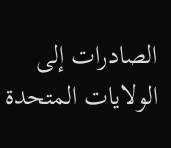الصادرات إلى الولايات المتحدة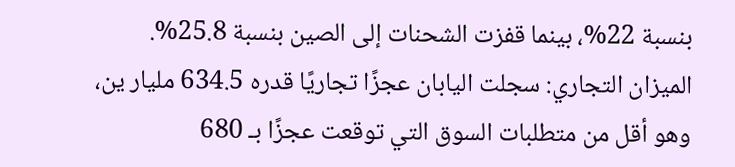بنسبة 22%، بينما قفزت الشحنات إلى الصين بنسبة 25.8%.
الميزان التجاري: سجلت اليابان عجزًا تجاريًا قدره 634.5 مليار ين، وهو أقل من متطلبات السوق التي توقعت عجزًا بـ 680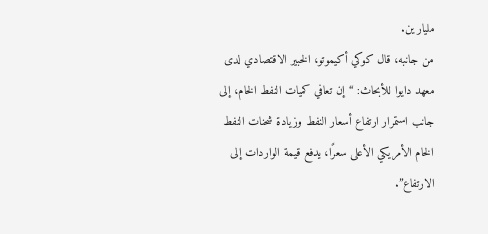مليار ين.
من جانبه، قال كوكي أكيموتو، الخبير الاقتصادي لدى معهد دايوا للأبحاث: “إن تعافي كميات النفط الخام، إلى جانب استمرار ارتفاع أسعار النفط وزيادة شحنات النفط الخام الأمريكي الأعلى سعرًا، يدفع قيمة الواردات إلى الارتفاع”.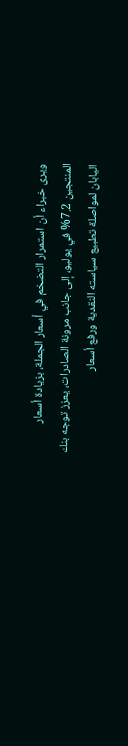ويرى خبراء أن استمرار التضخم في أسعار الجملة، بزيادة أسعار المنتجين 7.2% في يوليو، إلى جانب مرونة الصادرات، يعزز توجه بنك اليابان لمواصلة تطبيع سياسته النقدية ورفع أسعار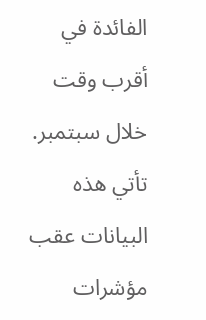الفائدة في أقرب وقت خلال سبتمبر.
تأتي هذه البيانات عقب مؤشرات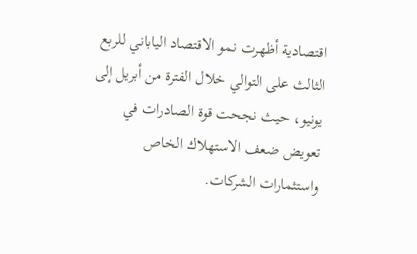اقتصادية أظهرت نمو الاقتصاد الياباني للربع الثالث على التوالي خلال الفترة من أبريل إلى يونيو، حيث نجحت قوة الصادرات في تعويض ضعف الاستهلاك الخاص واستثمارات الشركات.